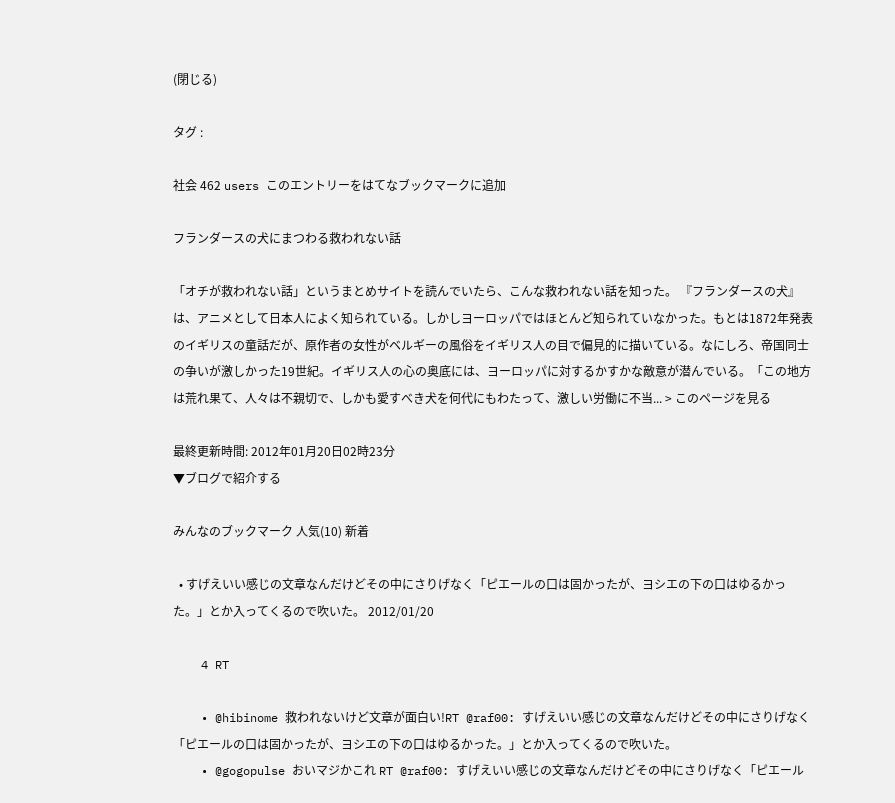(閉じる)

タグ :

社会 462 users このエントリーをはてなブックマークに追加

フランダースの犬にまつわる救われない話

「オチが救われない話」というまとめサイトを読んでいたら、こんな救われない話を知った。 『フランダースの犬』は、アニメとして日本人によく知られている。しかしヨーロッパではほとんど知られていなかった。もとは1872年発表のイギリスの童話だが、原作者の女性がベルギーの風俗をイギリス人の目で偏見的に描いている。なにしろ、帝国同士の争いが激しかった19世紀。イギリス人の心の奥底には、ヨーロッパに対するかすかな敵意が潜んでいる。「この地方は荒れ果て、人々は不親切で、しかも愛すべき犬を何代にもわたって、激しい労働に不当... > このページを見る

最終更新時間: 2012年01月20日02時23分
▼ブログで紹介する

みんなのブックマーク 人気(10) 新着

  • すげえいい感じの文章なんだけどその中にさりげなく「ピエールの口は固かったが、ヨシエの下の口はゆるかった。」とか入ってくるので吹いた。 2012/01/20

    4 RT

    • @hibinome 救われないけど文章が面白い!RT @raf00: すげえいい感じの文章なんだけどその中にさりげなく「ピエールの口は固かったが、ヨシエの下の口はゆるかった。」とか入ってくるので吹いた。
    • @gogopulse おいマジかこれ RT @raf00: すげえいい感じの文章なんだけどその中にさりげなく「ピエール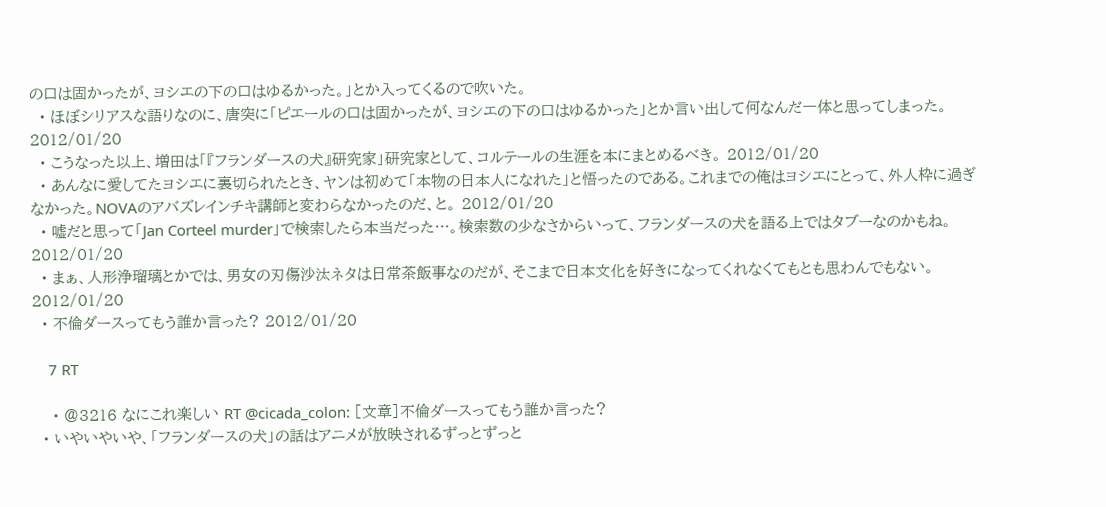の口は固かったが、ヨシエの下の口はゆるかった。」とか入ってくるので吹いた。
  • ほぼシリアスな語りなのに、唐突に「ピエールの口は固かったが、ヨシエの下の口はゆるかった」とか言い出して何なんだ一体と思ってしまった。 2012/01/20
  • こうなった以上、増田は「『フランダースの犬』研究家」研究家として、コルテールの生涯を本にまとめるべき。 2012/01/20
  • あんなに愛してたヨシエに裏切られたとき、ヤンは初めて「本物の日本人になれた」と悟ったのである。これまでの俺はヨシエにとって、外人枠に過ぎなかった。NOVAのアバズレインチキ講師と変わらなかったのだ、と。 2012/01/20
  • 嘘だと思って「Jan Corteel murder」で検索したら本当だった…。検索数の少なさからいって、フランダースの犬を語る上ではタブーなのかもね。 2012/01/20
  • まぁ、人形浄瑠璃とかでは、男女の刃傷沙汰ネタは日常茶飯事なのだが、そこまで日本文化を好きになってくれなくてもとも思わんでもない。 2012/01/20
  • 不倫ダースってもう誰か言った? 2012/01/20

    7 RT

    • @3216 なにこれ楽しい RT @cicada_colon: [文章]不倫ダースってもう誰か言った?
  • いやいやいや、「フランダースの犬」の話はアニメが放映されるずっとずっと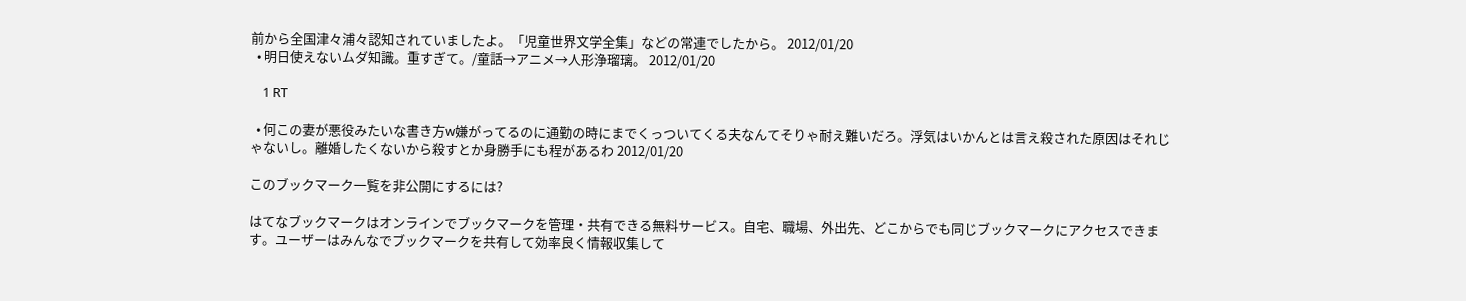前から全国津々浦々認知されていましたよ。「児童世界文学全集」などの常連でしたから。 2012/01/20
  • 明日使えないムダ知識。重すぎて。/童話→アニメ→人形浄瑠璃。 2012/01/20

    1 RT

  • 何この妻が悪役みたいな書き方w嫌がってるのに通勤の時にまでくっついてくる夫なんてそりゃ耐え難いだろ。浮気はいかんとは言え殺された原因はそれじゃないし。離婚したくないから殺すとか身勝手にも程があるわ 2012/01/20

このブックマーク一覧を非公開にするには?

はてなブックマークはオンラインでブックマークを管理・共有できる無料サービス。自宅、職場、外出先、どこからでも同じブックマークにアクセスできます。ユーザーはみんなでブックマークを共有して効率良く情報収集して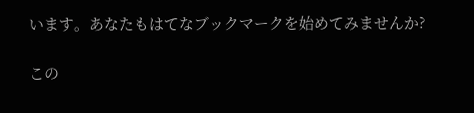います。あなたもはてなブックマークを始めてみませんか?

この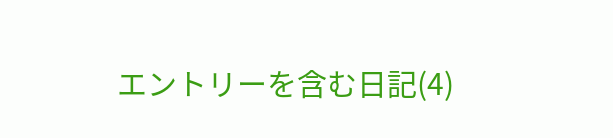エントリーを含む日記(4)